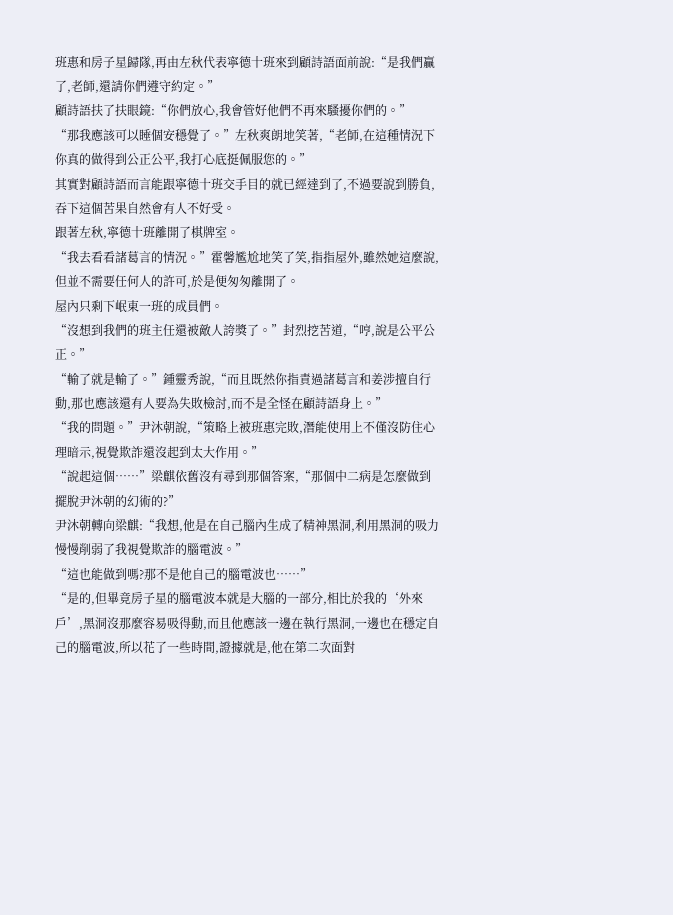班惠和房子星歸隊,再由左秋代表寧德十班來到顧詩語面前說:“是我們贏了,老師,還請你們遵守約定。”
顧詩語扶了扶眼鏡:“你們放心,我會管好他們不再來騷擾你們的。”
“那我應該可以睡個安穩覺了。”左秋爽朗地笑著,“老師,在這種情況下你真的做得到公正公平,我打心底挺佩服您的。”
其實對顧詩語而言能跟寧德十班交手目的就已經達到了,不過要說到勝負,吞下這個苦果自然會有人不好受。
跟著左秋,寧德十班離開了棋牌室。
“我去看看諸葛言的情況。”霍馨尷尬地笑了笑,指指屋外,雖然她這麼說,但並不需要任何人的許可,於是便匆匆離開了。
屋內只剩下岷東一班的成員們。
“沒想到我們的班主任還被敵人誇獎了。”封烈挖苦道,“哼,說是公平公正。”
“輸了就是輸了。”鍾靈秀說,“而且既然你指責過諸葛言和姜涉擅自行動,那也應該還有人要為失敗檢討,而不是全怪在顧詩語身上。”
“我的問題。”尹沐朝說,“策略上被班惠完敗,潛能使用上不僅沒防住心理暗示,視覺欺詐還沒起到太大作用。”
“說起這個……”梁麒依舊沒有尋到那個答案,“那個中二病是怎麼做到擺脫尹沐朝的幻術的?”
尹沐朝轉向梁麒:“我想,他是在自己腦內生成了精神黑洞,利用黑洞的吸力慢慢削弱了我視覺欺詐的腦電波。”
“這也能做到嗎?那不是他自己的腦電波也……”
“是的,但畢竟房子星的腦電波本就是大腦的一部分,相比於我的‘外來戶’,黑洞沒那麼容易吸得動,而且他應該一邊在執行黑洞,一邊也在穩定自己的腦電波,所以花了一些時間,證據就是,他在第二次面對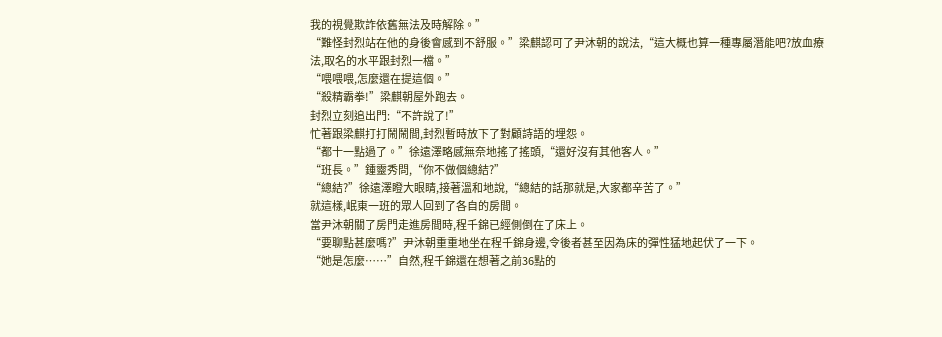我的視覺欺詐依舊無法及時解除。”
“難怪封烈站在他的身後會感到不舒服。”梁麒認可了尹沐朝的說法,“這大概也算一種專屬潛能吧?放血療法,取名的水平跟封烈一檔。”
“喂喂喂,怎麼還在提這個。”
“殺精霸拳!”梁麒朝屋外跑去。
封烈立刻追出門:“不許說了!”
忙著跟梁麒打打鬧鬧間,封烈暫時放下了對顧詩語的埋怨。
“都十一點過了。”徐遠澤略感無奈地搖了搖頭,“還好沒有其他客人。”
“班長。”鍾靈秀問,“你不做個總結?”
“總結?”徐遠澤瞪大眼睛,接著溫和地說,“總結的話那就是,大家都辛苦了。”
就這樣,岷東一班的眾人回到了各自的房間。
當尹沐朝關了房門走進房間時,程千錦已經側倒在了床上。
“要聊點甚麼嗎?”尹沐朝重重地坐在程千錦身邊,令後者甚至因為床的彈性猛地起伏了一下。
“她是怎麼……”自然,程千錦還在想著之前36點的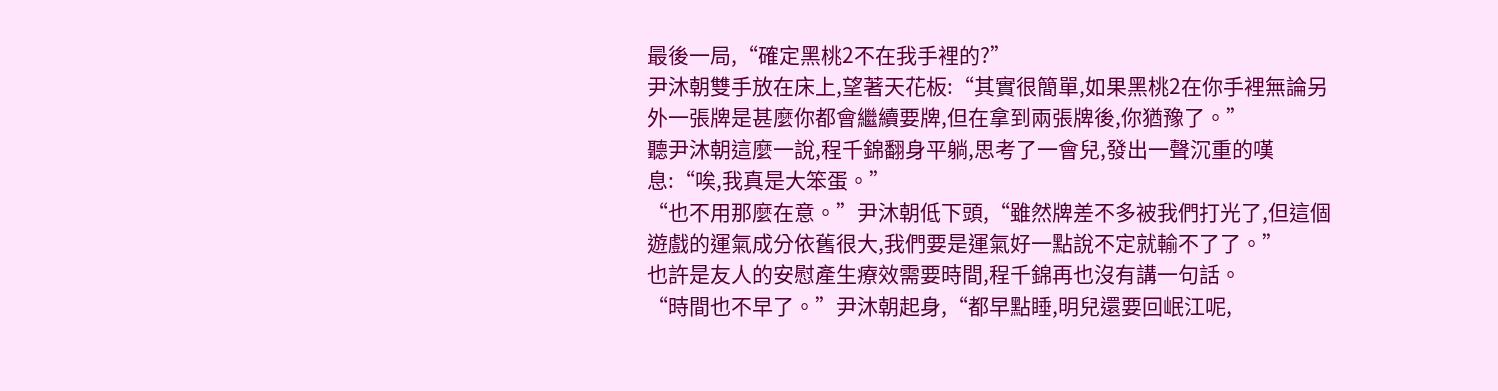最後一局,“確定黑桃2不在我手裡的?”
尹沐朝雙手放在床上,望著天花板:“其實很簡單,如果黑桃2在你手裡無論另外一張牌是甚麼你都會繼續要牌,但在拿到兩張牌後,你猶豫了。”
聽尹沐朝這麼一說,程千錦翻身平躺,思考了一會兒,發出一聲沉重的嘆息:“唉,我真是大笨蛋。”
“也不用那麼在意。”尹沐朝低下頭,“雖然牌差不多被我們打光了,但這個遊戲的運氣成分依舊很大,我們要是運氣好一點說不定就輸不了了。”
也許是友人的安慰產生療效需要時間,程千錦再也沒有講一句話。
“時間也不早了。”尹沐朝起身,“都早點睡,明兒還要回岷江呢,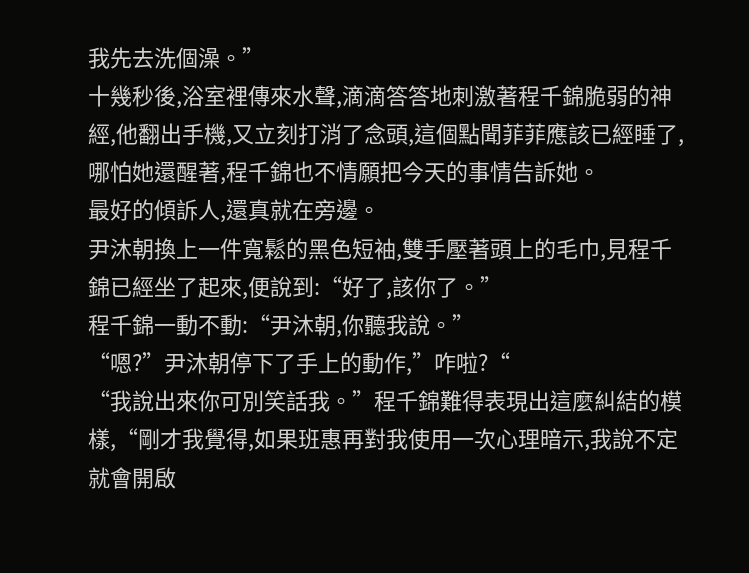我先去洗個澡。”
十幾秒後,浴室裡傳來水聲,滴滴答答地刺激著程千錦脆弱的神經,他翻出手機,又立刻打消了念頭,這個點聞菲菲應該已經睡了,哪怕她還醒著,程千錦也不情願把今天的事情告訴她。
最好的傾訴人,還真就在旁邊。
尹沐朝換上一件寬鬆的黑色短袖,雙手壓著頭上的毛巾,見程千錦已經坐了起來,便說到:“好了,該你了。”
程千錦一動不動:“尹沐朝,你聽我說。”
“嗯?”尹沐朝停下了手上的動作,”咋啦?“
“我說出來你可別笑話我。”程千錦難得表現出這麼糾結的模樣,“剛才我覺得,如果班惠再對我使用一次心理暗示,我說不定就會開啟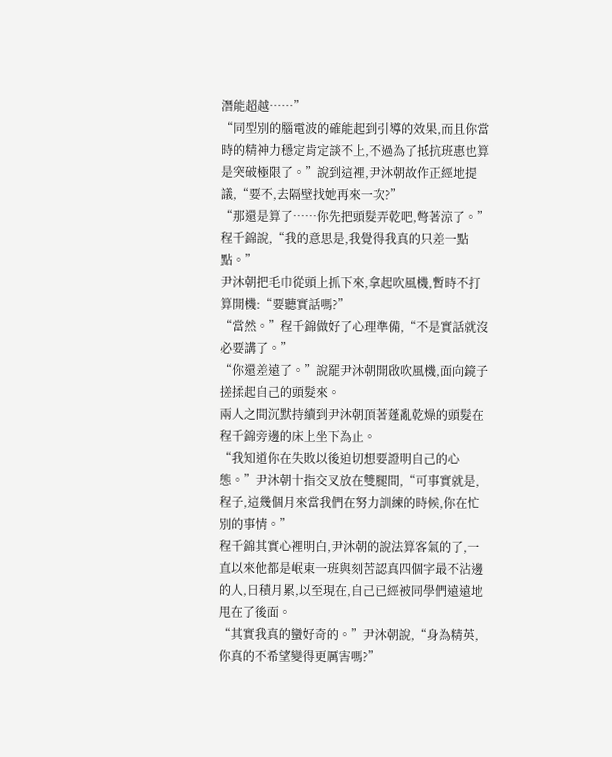潛能超越……”
“同型別的腦電波的確能起到引導的效果,而且你當時的精神力穩定肯定談不上,不過為了抵抗班惠也算是突破極限了。”說到這裡,尹沐朝故作正經地提議,“要不,去隔壁找她再來一次?”
“那還是算了……你先把頭髮弄乾吧,彆著涼了。”程千錦說,“我的意思是,我覺得我真的只差一點點。”
尹沐朝把毛巾從頭上抓下來,拿起吹風機,暫時不打算開機:“要聽實話嗎?”
“當然。”程千錦做好了心理準備,“不是實話就沒必要講了。”
“你還差遠了。”說罷尹沐朝開啟吹風機,面向鏡子搓揉起自己的頭髮來。
兩人之間沉默持續到尹沐朝頂著蓬亂乾燥的頭髮在程千錦旁邊的床上坐下為止。
“我知道你在失敗以後迫切想要證明自己的心態。”尹沐朝十指交叉放在雙腿間,“可事實就是,程子,這幾個月來當我們在努力訓練的時候,你在忙別的事情。”
程千錦其實心裡明白,尹沐朝的說法算客氣的了,一直以來他都是岷東一班與刻苦認真四個字最不沾邊的人,日積月累,以至現在,自己已經被同學們遠遠地甩在了後面。
“其實我真的蠻好奇的。”尹沐朝說,“身為精英,你真的不希望變得更厲害嗎?”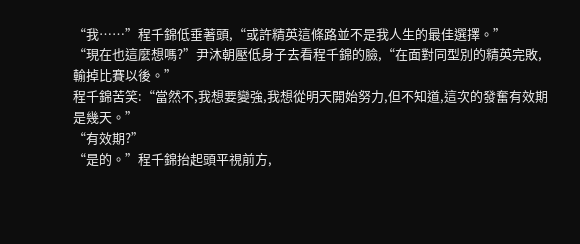“我……”程千錦低垂著頭,“或許精英這條路並不是我人生的最佳選擇。”
“現在也這麼想嗎?”尹沐朝壓低身子去看程千錦的臉,“在面對同型別的精英完敗,輸掉比賽以後。”
程千錦苦笑:“當然不,我想要變強,我想從明天開始努力,但不知道,這次的發奮有效期是幾天。”
“有效期?”
“是的。”程千錦抬起頭平視前方,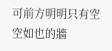可前方明明只有空空如也的牆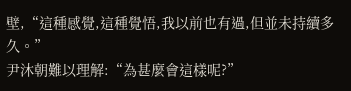壁,“這種感覺,這種覺悟,我以前也有過,但並未持續多久。”
尹沐朝難以理解:“為甚麼會這樣呢?”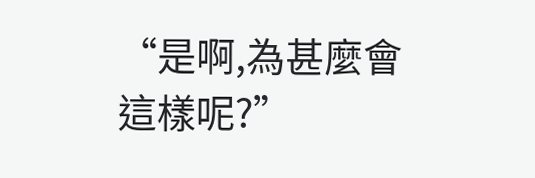“是啊,為甚麼會這樣呢?”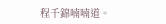程千錦喃喃道。